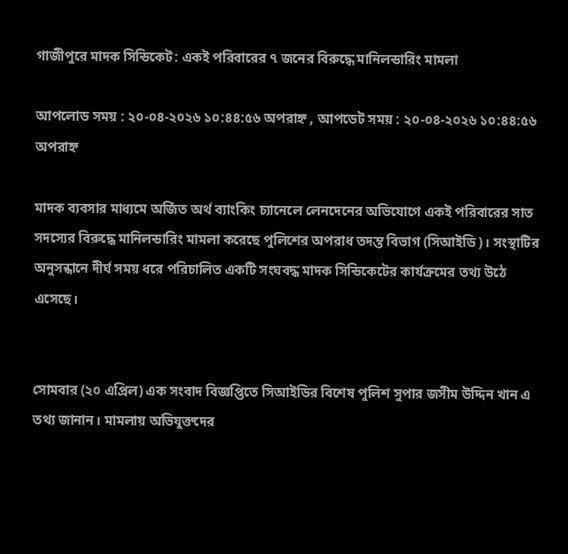গাজীপুরে মাদক সিন্ডিকেট: একই পরিবারের ৭ জনের বিরুদ্ধে মানিলন্ডারিং মামলা

আপলোড সময় : ২০-০৪-২০২৬ ১০:৪৪:৫৬ অপরাহ্ন , আপডেট সময় : ২০-০৪-২০২৬ ১০:৪৪:৫৬ অপরাহ্ন

মাদক ব্যবসার মাধ্যমে অর্জিত অর্থ ব্যাংকিং চ্যানেলে লেনদেনের অভিযোগে একই পরিবারের সাত সদস্যের বিরুদ্ধে মানিলন্ডারিং মামলা করেছে পুলিশের অপরাধ তদন্ত বিভাগ (সিআইডি)। সংস্থাটির অনুসন্ধানে দীর্ঘ সময় ধরে পরিচালিত একটি সংঘবদ্ধ মাদক সিন্ডিকেটের কার্যক্রমের তথ্য উঠে এসেছে।


সোমবার (২০ এপ্রিল) এক সংবাদ বিজ্ঞপ্তিতে সিআইডির বিশেষ পুলিশ সুপার জসীম উদ্দিন খান এ তথ্য জানান। মামলায় অভিযুক্তদের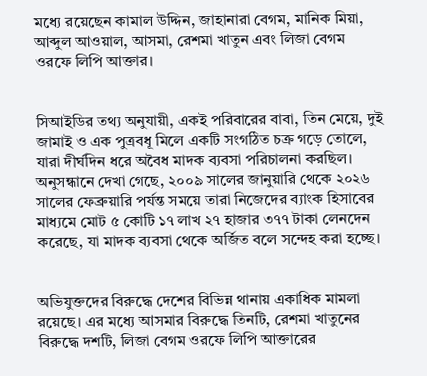মধ্যে রয়েছেন কামাল উদ্দিন, জাহানারা বেগম, মানিক মিয়া, আব্দুল আওয়াল, আসমা, রেশমা খাতুন এবং লিজা বেগম ওরফে লিপি আক্তার।


সিআইডির তথ্য অনুযায়ী, একই পরিবারের বাবা, তিন মেয়ে, দুই জামাই ও এক পুত্রবধূ মিলে একটি সংগঠিত চক্র গড়ে তোলে, যারা দীর্ঘদিন ধরে অবৈধ মাদক ব্যবসা পরিচালনা করছিল। অনুসন্ধানে দেখা গেছে, ২০০৯ সালের জানুয়ারি থেকে ২০২৬ সালের ফেব্রুয়ারি পর্যন্ত সময়ে তারা নিজেদের ব্যাংক হিসাবের মাধ্যমে মোট ৫ কোটি ১৭ লাখ ২৭ হাজার ৩৭৭ টাকা লেনদেন করেছে, যা মাদক ব্যবসা থেকে অর্জিত বলে সন্দেহ করা হচ্ছে।


অভিযুক্তদের বিরুদ্ধে দেশের বিভিন্ন থানায় একাধিক মামলা রয়েছে। এর মধ্যে আসমার বিরুদ্ধে তিনটি, রেশমা খাতুনের বিরুদ্ধে দশটি, লিজা বেগম ওরফে লিপি আক্তারের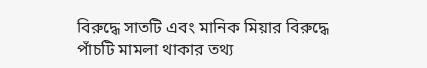বিরুদ্ধে সাতটি এবং মানিক মিয়ার বিরুদ্ধে পাঁচটি মামলা থাকার তথ্য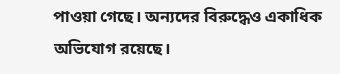পাওয়া গেছে। অন্যদের বিরুদ্ধেও একাধিক অভিযোগ রয়েছে।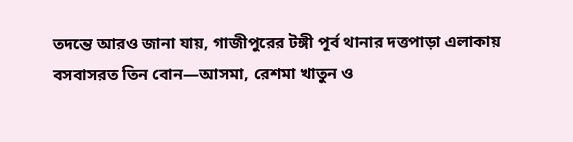তদন্তে আরও জানা যায়, গাজীপুরের টঙ্গী পূর্ব থানার দত্তপাড়া এলাকায় বসবাসরত তিন বোন—আসমা, রেশমা খাতুন ও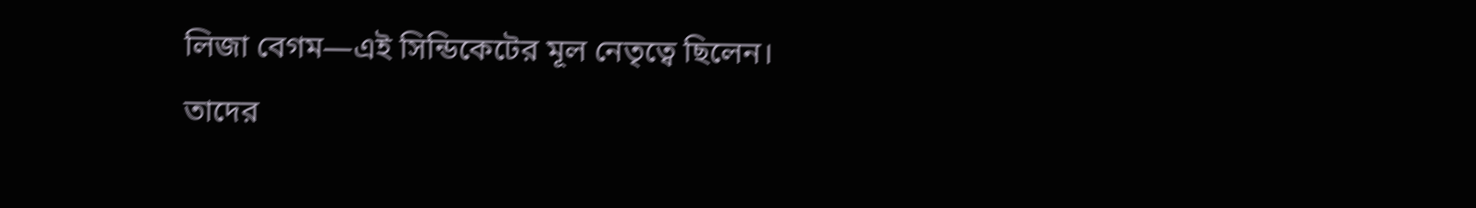লিজা বেগম—এই সিন্ডিকেটের মূল নেতৃত্বে ছিলেন। তাদের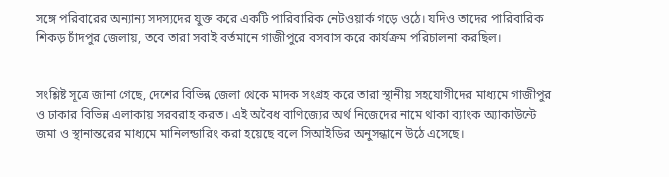সঙ্গে পরিবারের অন্যান্য সদস্যদের যুক্ত করে একটি পারিবারিক নেটওয়ার্ক গড়ে ওঠে। যদিও তাদের পারিবারিক শিকড় চাঁদপুর জেলায়, তবে তারা সবাই বর্তমানে গাজীপুরে বসবাস করে কার্যক্রম পরিচালনা করছিল।


সংশ্লিষ্ট সূত্রে জানা গেছে, দেশের বিভিন্ন জেলা থেকে মাদক সংগ্রহ করে তারা স্থানীয় সহযোগীদের মাধ্যমে গাজীপুর ও ঢাকার বিভিন্ন এলাকায় সরবরাহ করত। এই অবৈধ বাণিজ্যের অর্থ নিজেদের নামে থাকা ব্যাংক অ্যাকাউন্টে জমা ও স্থানান্তরের মাধ্যমে মানিলন্ডারিং করা হয়েছে বলে সিআইডির অনুসন্ধানে উঠে এসেছে।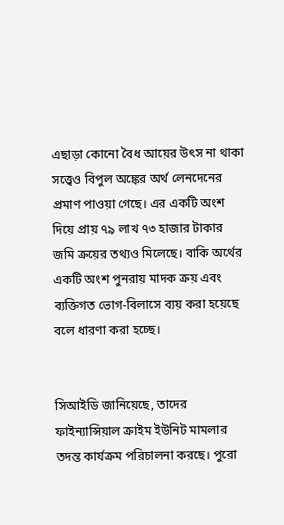এছাড়া কোনো বৈধ আয়ের উৎস না থাকা সত্ত্বেও বিপুল অঙ্কের অর্থ লেনদেনের প্রমাণ পাওয়া গেছে। এর একটি অংশ দিয়ে প্রায় ৭৯ লাখ ৭৩ হাজার টাকার জমি ক্রয়ের তথ্যও মিলেছে। বাকি অর্থের একটি অংশ পুনরায় মাদক ক্রয় এবং ব্যক্তিগত ভোগ-বিলাসে ব্যয় করা হয়েছে বলে ধারণা করা হচ্ছে।


সিআইডি জানিয়েছে, তাদের ফাইন্যান্সিয়াল ক্রাইম ইউনিট মামলার তদন্ত কার্যক্রম পরিচালনা করছে। পুরো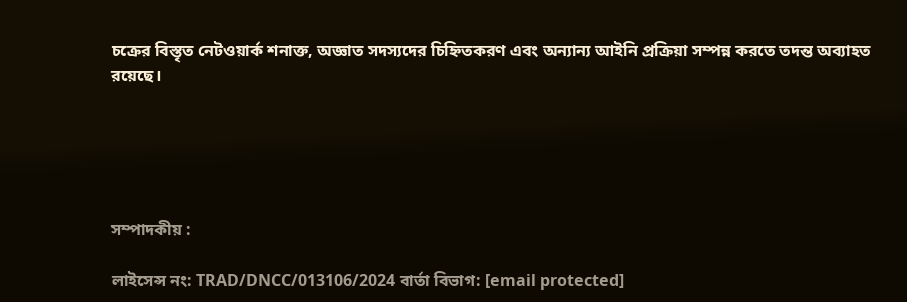চক্রের বিস্তৃত নেটওয়ার্ক শনাক্ত, অজ্ঞাত সদস্যদের চিহ্নিতকরণ এবং অন্যান্য আইনি প্রক্রিয়া সম্পন্ন করতে তদন্ত অব্যাহত রয়েছে।





সম্পাদকীয় :

লাইসেন্স নং: TRAD/DNCC/013106/2024 বার্তা বিভাগ: [email protected]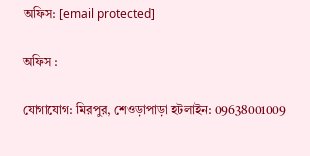অফিস: [email protected]

অফিস :

যোগাযোগ: মিরপুর, শেওড়াপাড়া হটলাইন: 09638001009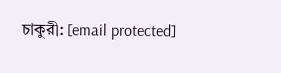চাকুরী: [email protected]